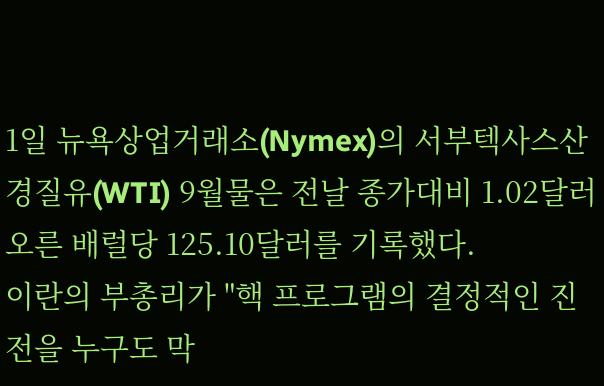1일 뉴욕상업거래소(Nymex)의 서부텍사스산 경질유(WTI) 9월물은 전날 종가대비 1.02달러 오른 배럴당 125.10달러를 기록했다.
이란의 부총리가 "핵 프로그램의 결정적인 진전을 누구도 막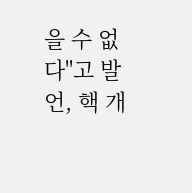을 수 없다"고 발언, 핵 개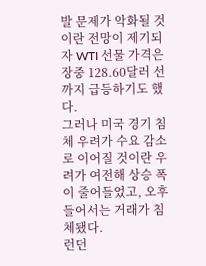발 문제가 악화될 것이란 전망이 제기되자 WTI 선물 가격은 장중 128.60달러 선까지 급등하기도 했다.
그러나 미국 경기 침체 우려가 수요 감소로 이어질 것이란 우려가 여전해 상승 폭이 줄어들었고, 오후들어서는 거래가 침체됐다.
런던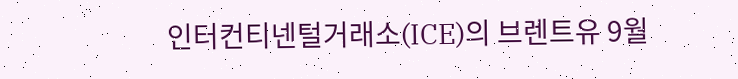인터컨티넨털거래소(ICE)의 브렌트유 9월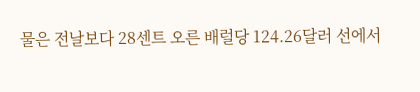물은 전날보다 28센트 오른 배럴당 124.26달러 선에서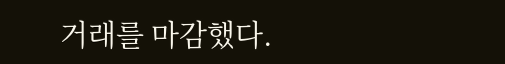거래를 마감했다.